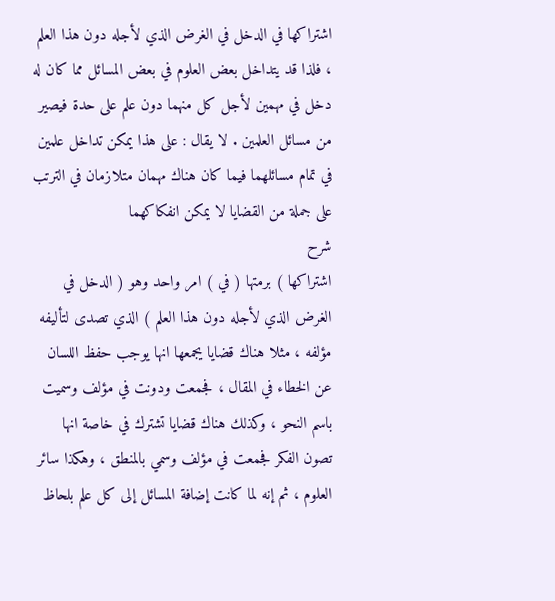اشتراكها في الدخل في الغرض الذي لأجله دون هذا العلم ، فلذا قد يتداخل بعض العلوم في بعض المسائل مما كان له دخل في مهمين لأجل كل منهما دون علم على حدة فيصير من مسائل العلمين . لا يقال : على هذا يمكن تداخل علمين في تمام مسائلهما فيما كان هناك مهمان متلازمان في الترتب على جملة من القضايا لا يمكن انفكاكهما
شرح
اشتراكها ) برمتها ( في ) امر واحد وهو ( الدخل في الغرض الذي لأجله دون هذا العلم ) الذي تصدى لتأليفه مؤلفه ، مثلا هناك قضايا يجمعها انها يوجب حفظ اللسان عن الخطاء في المقال ، فجمعت ودونت في مؤلف وسميت باسم النحو ، وكذلك هناك قضايا تشترك في خاصة انها تصون الفكر فجمعت في مؤلف وسمي بالمنطق ، وهكذا سائر العلوم ، ثم إنه لما كانت إضافة المسائل إلى كل علم بلحاظ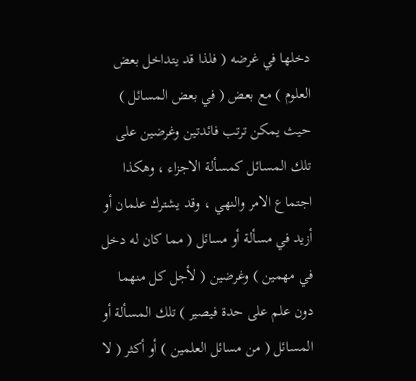دخلها في غرضه ( فلذا قد يتداخل بعض العلوم ) مع بعض ( في بعض المسائل ) حيث يمكن ترتب فائدتين وغرضين على تلك المسائل كمسألة الاجزاء ، وهكذا اجتماع الامر والنهي ، وقد يشترك علمان أو أزيد في مسألة أو مسائل ( مما كان له دخل في مهمين ) وغرضين ( لأجل كل منهما دون علم على حدة فيصير ) تلك المسألة أو المسائل ( من مسائل العلمين ) أو أكثر ( لا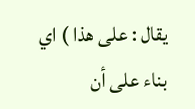يقال : على هذا ) اي بناء على أن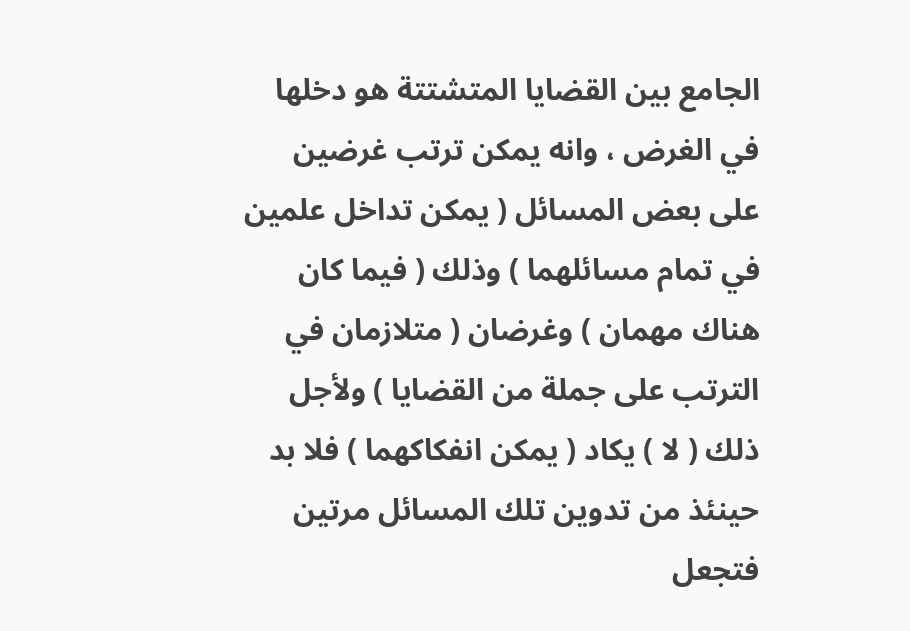الجامع بين القضايا المتشتتة هو دخلها في الغرض ، وانه يمكن ترتب غرضين على بعض المسائل ( يمكن تداخل علمين في تمام مسائلهما ) وذلك ( فيما كان هناك مهمان ) وغرضان ( متلازمان في الترتب على جملة من القضايا ) ولأجل ذلك ( لا ) يكاد ( يمكن انفكاكهما ) فلا بد حينئذ من تدوين تلك المسائل مرتين فتجعل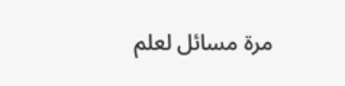مرة مسائل لعلم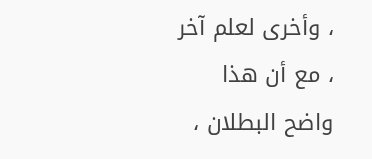، وأخرى لعلم آخر ، مع أن هذا واضح البطلان ،